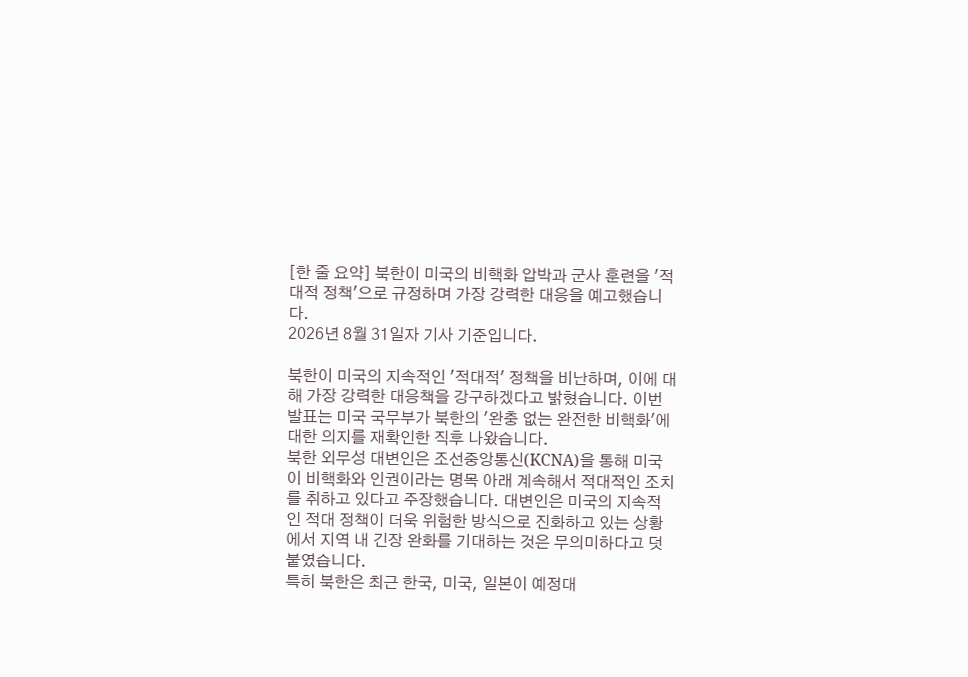[한 줄 요약] 북한이 미국의 비핵화 압박과 군사 훈련을 '적대적 정책'으로 규정하며 가장 강력한 대응을 예고했습니다.
2026년 8월 31일자 기사 기준입니다.

북한이 미국의 지속적인 '적대적' 정책을 비난하며, 이에 대해 가장 강력한 대응책을 강구하겠다고 밝혔습니다. 이번 발표는 미국 국무부가 북한의 '완충 없는 완전한 비핵화'에 대한 의지를 재확인한 직후 나왔습니다.
북한 외무성 대변인은 조선중앙통신(KCNA)을 통해 미국이 비핵화와 인권이라는 명목 아래 계속해서 적대적인 조치를 취하고 있다고 주장했습니다. 대변인은 미국의 지속적인 적대 정책이 더욱 위험한 방식으로 진화하고 있는 상황에서 지역 내 긴장 완화를 기대하는 것은 무의미하다고 덧붙였습니다.
특히 북한은 최근 한국, 미국, 일본이 예정대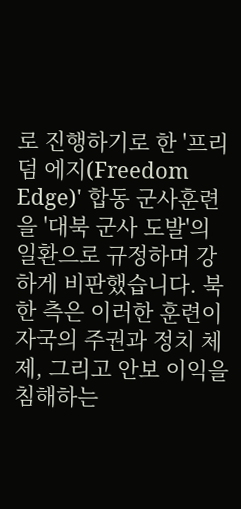로 진행하기로 한 '프리덤 에지(Freedom Edge)' 합동 군사훈련을 '대북 군사 도발'의 일환으로 규정하며 강하게 비판했습니다. 북한 측은 이러한 훈련이 자국의 주권과 정치 체제, 그리고 안보 이익을 침해하는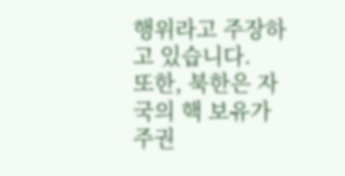행위라고 주장하고 있습니다.
또한, 북한은 자국의 핵 보유가 주권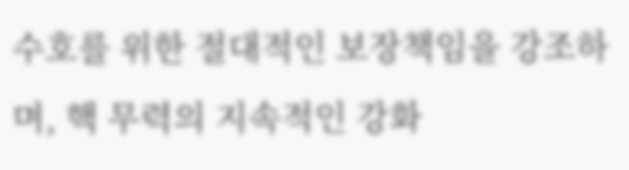수호를 위한 절대적인 보장책임을 강조하며, 핵 무력의 지속적인 강화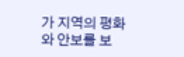가 지역의 평화와 안보를 보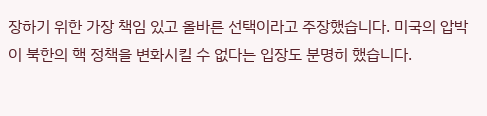장하기 위한 가장 책임 있고 올바른 선택이라고 주장했습니다. 미국의 압박이 북한의 핵 정책을 변화시킬 수 없다는 입장도 분명히 했습니다.